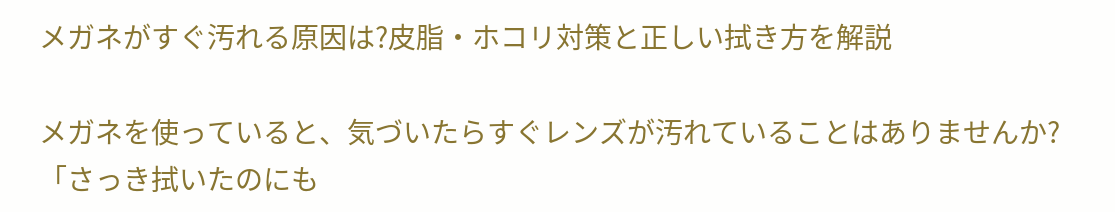メガネがすぐ汚れる原因は?皮脂・ホコリ対策と正しい拭き方を解説

メガネを使っていると、気づいたらすぐレンズが汚れていることはありませんか?
「さっき拭いたのにも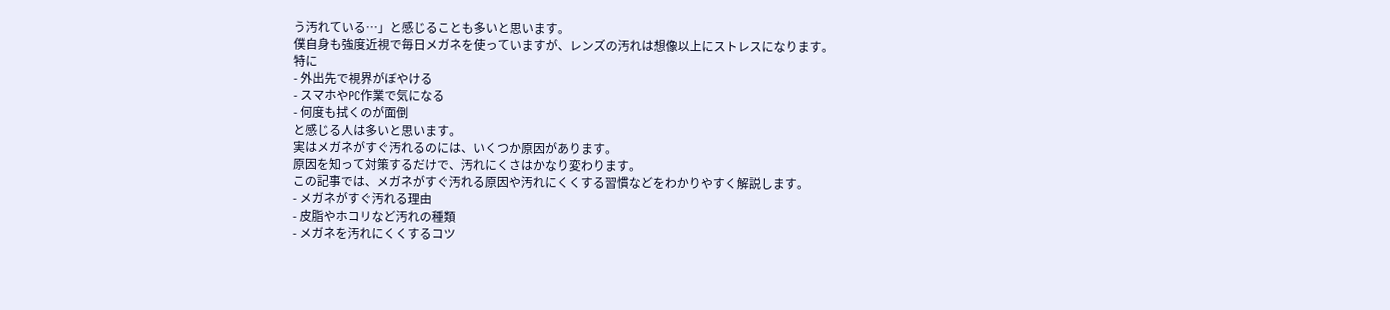う汚れている…」と感じることも多いと思います。
僕自身も強度近視で毎日メガネを使っていますが、レンズの汚れは想像以上にストレスになります。
特に
- 外出先で視界がぼやける
- スマホやPC作業で気になる
- 何度も拭くのが面倒
と感じる人は多いと思います。
実はメガネがすぐ汚れるのには、いくつか原因があります。
原因を知って対策するだけで、汚れにくさはかなり変わります。
この記事では、メガネがすぐ汚れる原因や汚れにくくする習慣などをわかりやすく解説します。
- メガネがすぐ汚れる理由
- 皮脂やホコリなど汚れの種類
- メガネを汚れにくくするコツ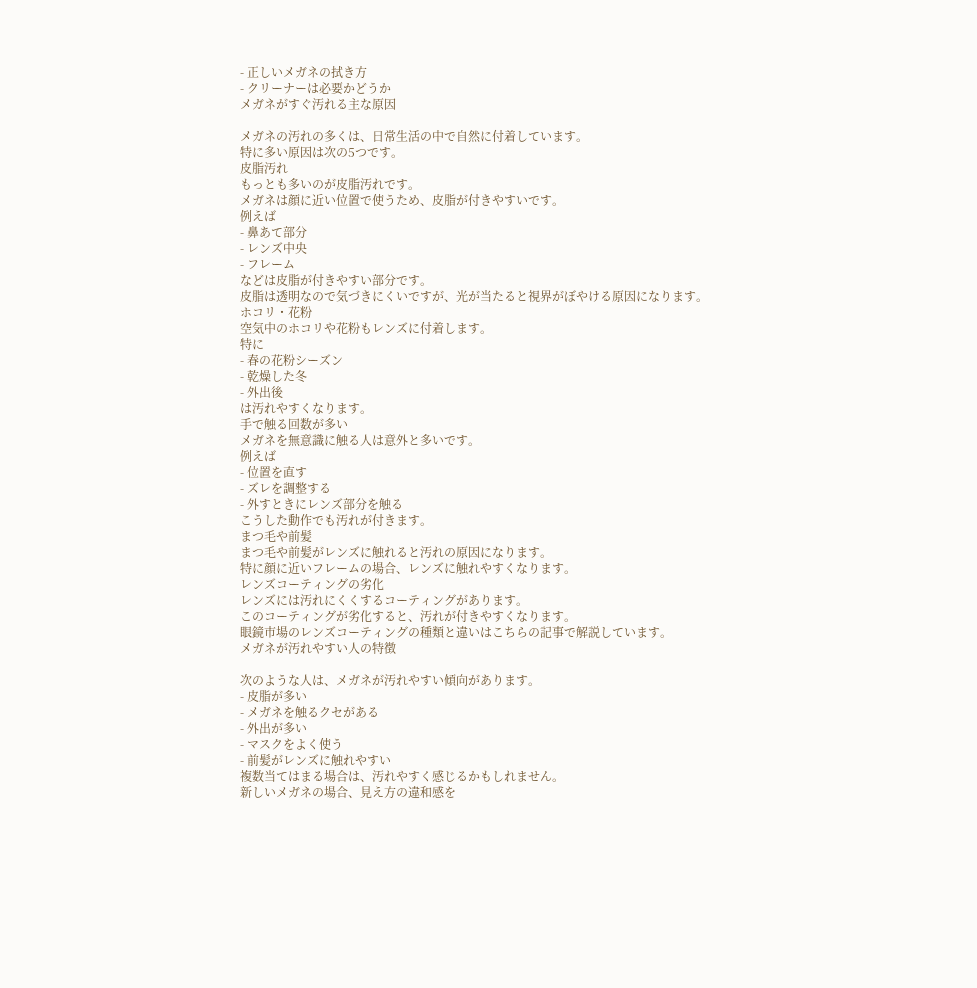- 正しいメガネの拭き方
- クリーナーは必要かどうか
メガネがすぐ汚れる主な原因

メガネの汚れの多くは、日常生活の中で自然に付着しています。
特に多い原因は次の5つです。
皮脂汚れ
もっとも多いのが皮脂汚れです。
メガネは顔に近い位置で使うため、皮脂が付きやすいです。
例えば
- 鼻あて部分
- レンズ中央
- フレーム
などは皮脂が付きやすい部分です。
皮脂は透明なので気づきにくいですが、光が当たると視界がぼやける原因になります。
ホコリ・花粉
空気中のホコリや花粉もレンズに付着します。
特に
- 春の花粉シーズン
- 乾燥した冬
- 外出後
は汚れやすくなります。
手で触る回数が多い
メガネを無意識に触る人は意外と多いです。
例えば
- 位置を直す
- ズレを調整する
- 外すときにレンズ部分を触る
こうした動作でも汚れが付きます。
まつ毛や前髪
まつ毛や前髪がレンズに触れると汚れの原因になります。
特に顔に近いフレームの場合、レンズに触れやすくなります。
レンズコーティングの劣化
レンズには汚れにくくするコーティングがあります。
このコーティングが劣化すると、汚れが付きやすくなります。
眼鏡市場のレンズコーティングの種類と違いはこちらの記事で解説しています。
メガネが汚れやすい人の特徴

次のような人は、メガネが汚れやすい傾向があります。
- 皮脂が多い
- メガネを触るクセがある
- 外出が多い
- マスクをよく使う
- 前髪がレンズに触れやすい
複数当てはまる場合は、汚れやすく感じるかもしれません。
新しいメガネの場合、見え方の違和感を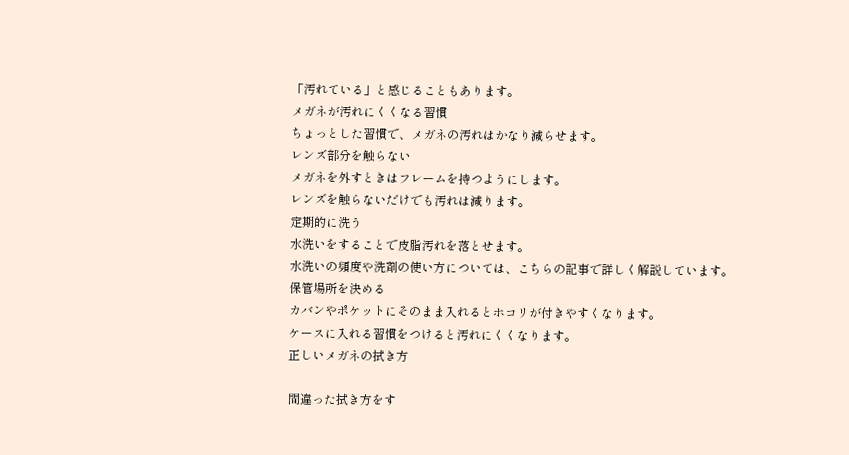「汚れている」と感じることもあります。
メガネが汚れにくくなる習慣
ちょっとした習慣で、メガネの汚れはかなり減らせます。
レンズ部分を触らない
メガネを外すときはフレームを持つようにします。
レンズを触らないだけでも汚れは減ります。
定期的に洗う
水洗いをすることで皮脂汚れを落とせます。
水洗いの頻度や洗剤の使い方については、こちらの記事で詳しく解説しています。
保管場所を決める
カバンやポケットにそのまま入れるとホコリが付きやすくなります。
ケースに入れる習慣をつけると汚れにくくなります。
正しいメガネの拭き方

間違った拭き方をす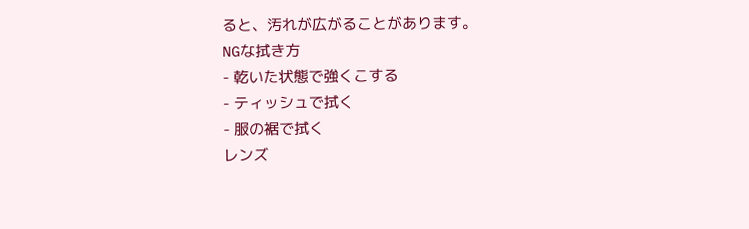ると、汚れが広がることがあります。
NGな拭き方
- 乾いた状態で強くこする
- ティッシュで拭く
- 服の裾で拭く
レンズ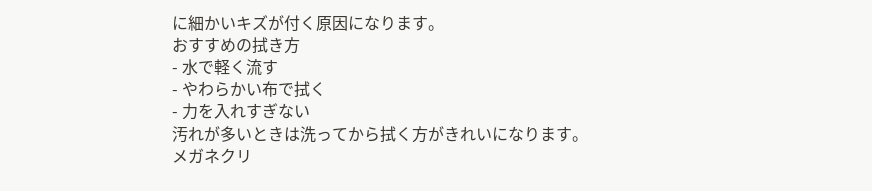に細かいキズが付く原因になります。
おすすめの拭き方
- 水で軽く流す
- やわらかい布で拭く
- 力を入れすぎない
汚れが多いときは洗ってから拭く方がきれいになります。
メガネクリ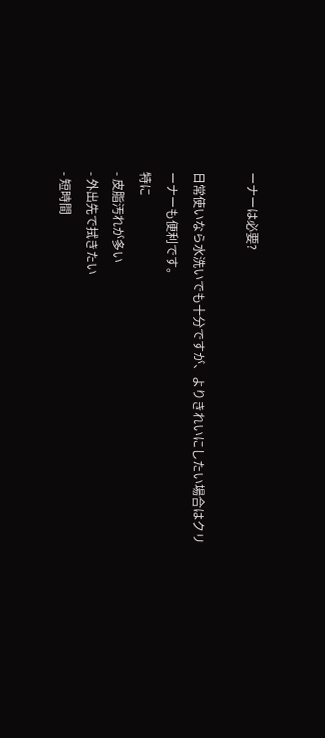ーナーは必要?

日常使いなら水洗いでも十分ですが、よりきれいにしたい場合はクリーナーも便利です。
特に
- 皮脂汚れが多い
- 外出先で拭きたい
- 短時間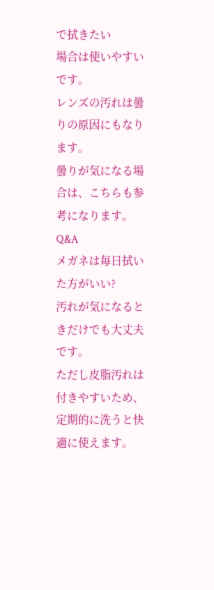で拭きたい
場合は使いやすいです。
レンズの汚れは曇りの原因にもなります。
曇りが気になる場合は、こちらも参考になります。
Q&A
メガネは毎日拭いた方がいい?
汚れが気になるときだけでも大丈夫です。
ただし皮脂汚れは付きやすいため、定期的に洗うと快適に使えます。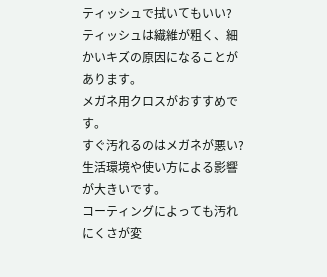ティッシュで拭いてもいい?
ティッシュは繊維が粗く、細かいキズの原因になることがあります。
メガネ用クロスがおすすめです。
すぐ汚れるのはメガネが悪い?
生活環境や使い方による影響が大きいです。
コーティングによっても汚れにくさが変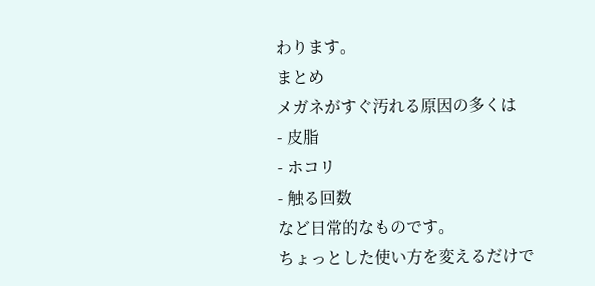わります。
まとめ
メガネがすぐ汚れる原因の多くは
- 皮脂
- ホコリ
- 触る回数
など日常的なものです。
ちょっとした使い方を変えるだけで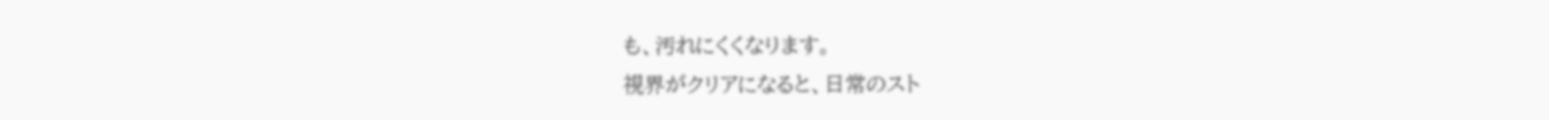も、汚れにくくなります。
視界がクリアになると、日常のスト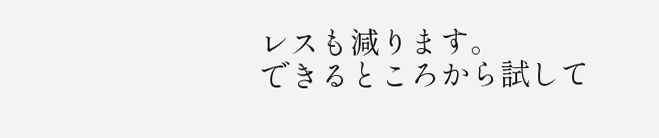レスも減ります。
できるところから試して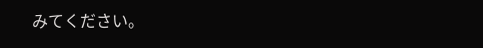みてください。